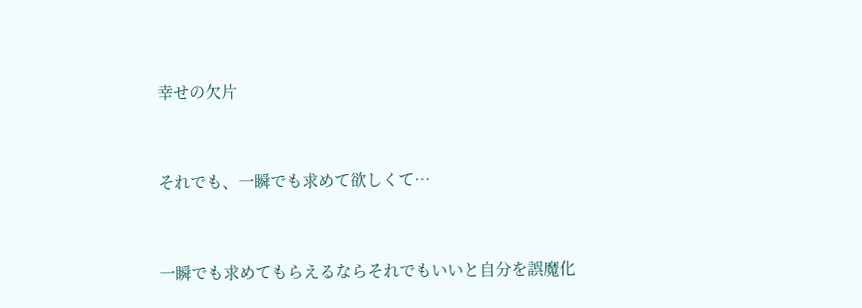幸せの欠片


それでも、一瞬でも求めて欲しくて…


一瞬でも求めてもらえるならそれでもいいと自分を誤魔化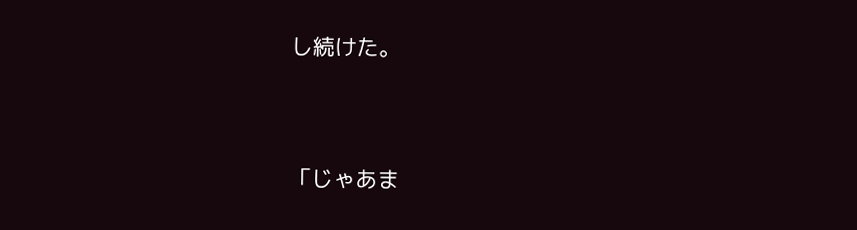し続けた。




「じゃあま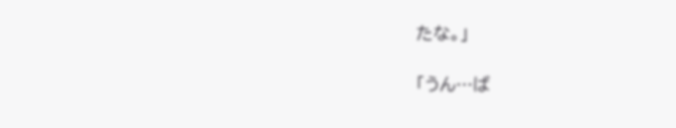たな。」

「うん…ば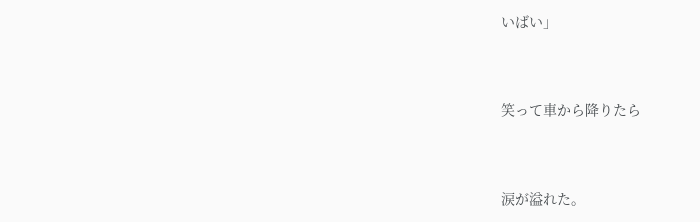いばい」


笑って車から降りたら


涙が溢れた。